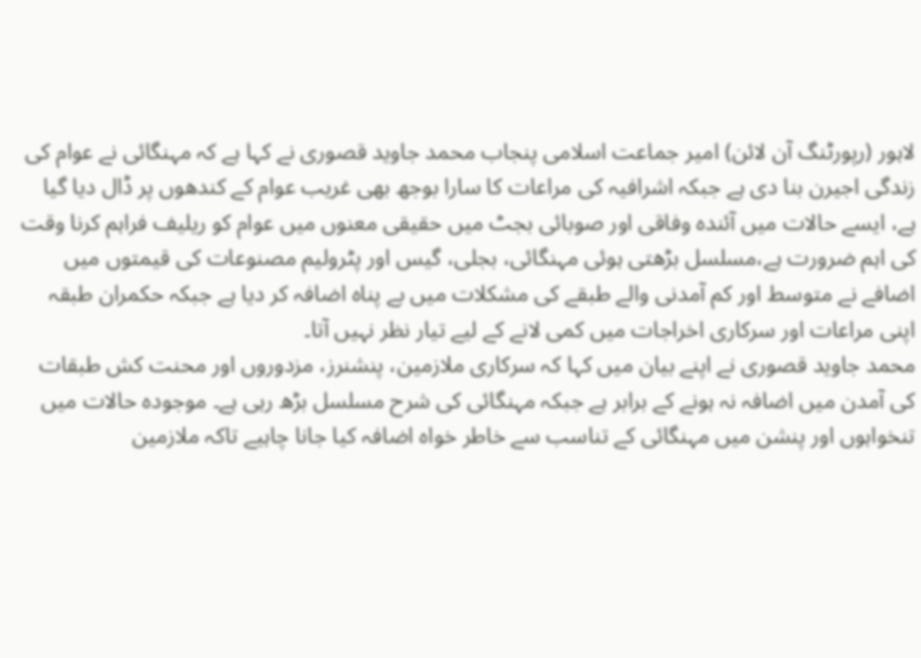لاہور (رپورٹنگ آن لائن) امیر جماعت اسلامی پنجاب محمد جاوید قصوری نے کہا ہے کہ مہنگائی نے عوام کی زندگی اجیرن بنا دی ہے جبکہ اشرافیہ کی مراعات کا سارا بوجھ بھی غریب عوام کے کندھوں پر ڈال دیا گیا ہے، ایسے حالات میں آئندہ وفاقی اور صوبائی بجٹ میں حقیقی معنوں میں عوام کو ریلیف فراہم کرنا وقت کی اہم ضرورت ہے،مسلسل بڑھتی ہوئی مہنگائی، بجلی، گیس اور پٹرولیم مصنوعات کی قیمتوں میں اضافے نے متوسط اور کم آمدنی والے طبقے کی مشکلات میں بے پناہ اضافہ کر دیا ہے جبکہ حکمران طبقہ اپنی مراعات اور سرکاری اخراجات میں کمی لانے کے لیے تیار نظر نہیں آتا۔
محمد جاوید قصوری نے اپنے بیان میں کہا کہ سرکاری ملازمین، پنشنرز، مزدوروں اور محنت کش طبقات کی آمدن میں اضافہ نہ ہونے کے برابر ہے جبکہ مہنگائی کی شرح مسلسل بڑھ رہی ہے۔ موجودہ حالات میں تنخواہوں اور پنشن میں مہنگائی کے تناسب سے خاطر خواہ اضافہ کیا جانا چاہیے تاکہ ملازمین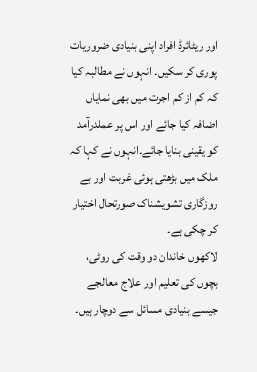اور ریٹائرڈ افراد اپنی بنیادی ضروریات پوری کر سکیں۔ انہوں نے مطالبہ کیا کہ کم از کم اجرت میں بھی نمایاں اضافہ کیا جائے اور اس پر عملدرآمد کو یقینی بنایا جائے۔انہوں نے کہا کہ ملک میں بڑھتی ہوئی غربت اور بے روزگاری تشویشناک صورتحال اختیار کر چکی ہے۔
لاکھوں خاندان دو وقت کی روٹی، بچوں کی تعلیم اور علاج معالجے جیسے بنیادی مسائل سے دوچار ہیں۔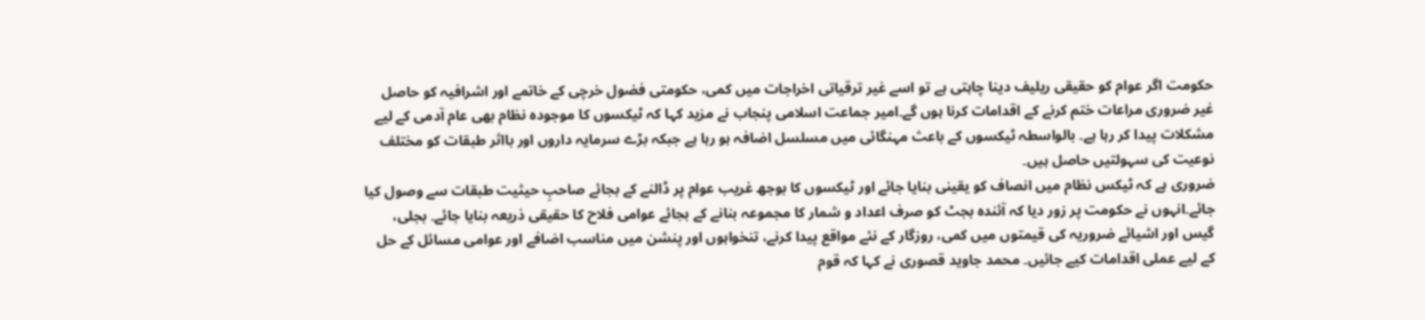حکومت اگر عوام کو حقیقی ریلیف دینا چاہتی ہے تو اسے غیر ترقیاتی اخراجات میں کمی، حکومتی فضول خرچی کے خاتمے اور اشرافیہ کو حاصل غیر ضروری مراعات ختم کرنے کے اقدامات کرنا ہوں گے۔امیر جماعت اسلامی پنجاب نے مزید کہا کہ ٹیکسوں کا موجودہ نظام بھی عام آدمی کے لیے مشکلات پیدا کر رہا ہے۔ بالواسطہ ٹیکسوں کے باعث مہنگائی میں مسلسل اضافہ ہو رہا ہے جبکہ بڑے سرمایہ داروں اور بااثر طبقات کو مختلف نوعیت کی سہولتیں حاصل ہیں۔
ضروری ہے کہ ٹیکس نظام میں انصاف کو یقینی بنایا جائے اور ٹیکسوں کا بوجھ غریب عوام پر ڈالنے کے بجائے صاحبِ حیثیت طبقات سے وصول کیا جائے۔انہوں نے حکومت پر زور دیا کہ آئندہ بجٹ کو صرف اعداد و شمار کا مجموعہ بنانے کے بجائے عوامی فلاح کا حقیقی ذریعہ بنایا جائے۔ بجلی، گیس اور اشیائے ضروریہ کی قیمتوں میں کمی، روزگار کے نئے مواقع پیدا کرنے، تنخواہوں اور پنشن میں مناسب اضافے اور عوامی مسائل کے حل کے لیے عملی اقدامات کیے جائیں۔ محمد جاوید قصوری نے کہا کہ قوم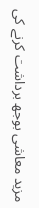مزید معاشی بوجھ برداشت کرنے کی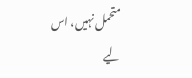متحمل نہیں، اس لیے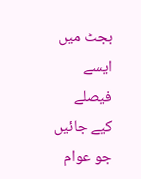بجٹ میں ایسے فیصلے کیے جائیں جو عوام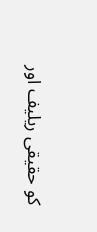کو حقیقی ریلیف اور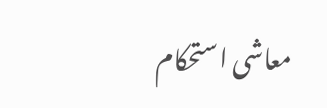معاشی استحکام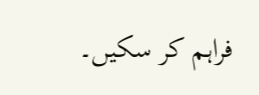فراہم کر سکیں۔